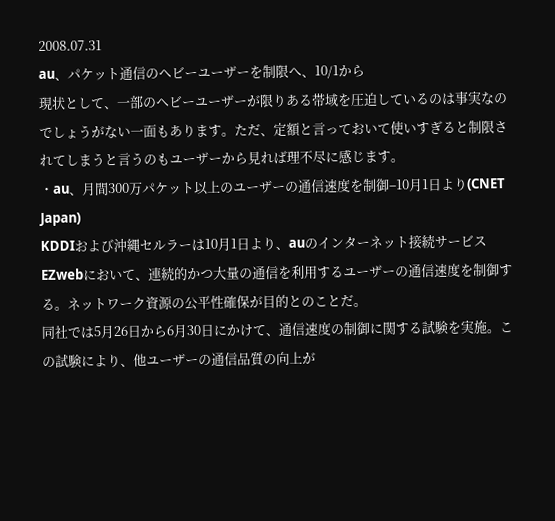2008.07.31
au、パケット通信のヘビーユーザーを制限へ、10/1から
現状として、一部のヘビーユーザーが限りある帯域を圧迫しているのは事実なのでしょうがない一面もあります。ただ、定額と言っておいて使いすぎると制限されてしまうと言うのもユーザーから見れば理不尽に感じます。
・au、月間300万パケット以上のユーザーの通信速度を制御–10月1日より(CNET Japan)
KDDIおよび沖縄セルラーは10月1日より、auのインターネット接続サービスEZwebにおいて、連続的かつ大量の通信を利用するユーザーの通信速度を制御する。ネットワーク資源の公平性確保が目的とのことだ。
同社では5月26日から6月30日にかけて、通信速度の制御に関する試験を実施。この試験により、他ユーザーの通信品質の向上が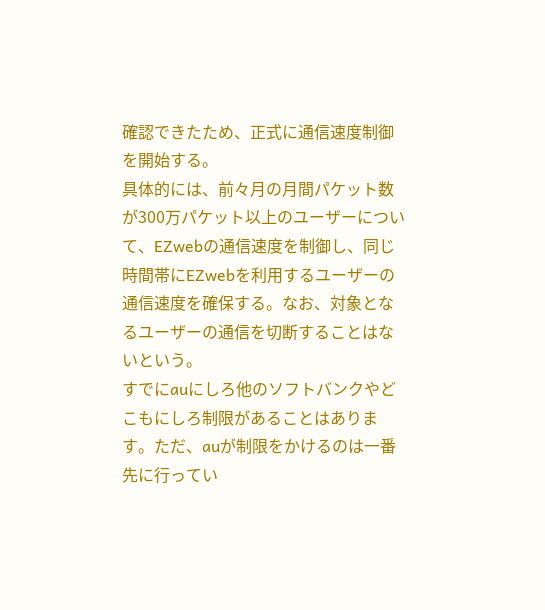確認できたため、正式に通信速度制御を開始する。
具体的には、前々月の月間パケット数が300万パケット以上のユーザーについて、EZwebの通信速度を制御し、同じ時間帯にEZwebを利用するユーザーの通信速度を確保する。なお、対象となるユーザーの通信を切断することはないという。
すでにauにしろ他のソフトバンクやどこもにしろ制限があることはあります。ただ、auが制限をかけるのは一番先に行ってい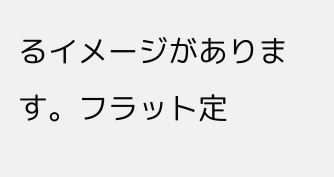るイメージがあります。フラット定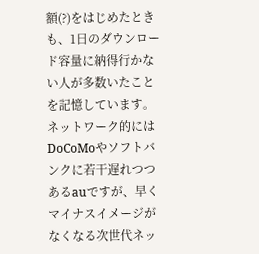額(?)をはじめたときも、1日のダウンロード容量に納得行かない人が多数いたことを記憶しています。
ネットワーク的にはDoCoMoやソフトバンクに若干遅れつつあるauですが、早くマイナスイメージがなくなる次世代ネッ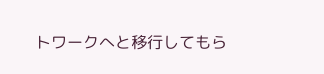トワークへと移行してもら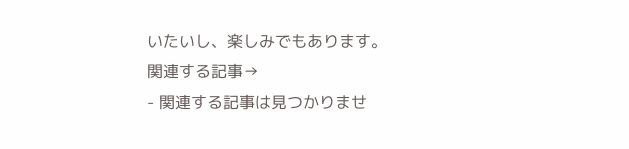いたいし、楽しみでもあります。
関連する記事→
- 関連する記事は見つかりませ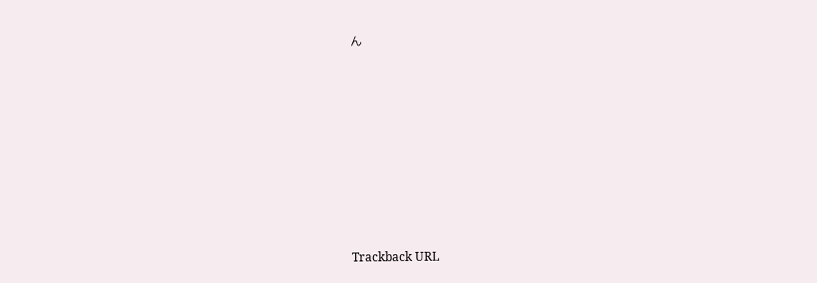ん








Trackback URL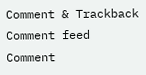Comment & Trackback
Comment feed
Comment